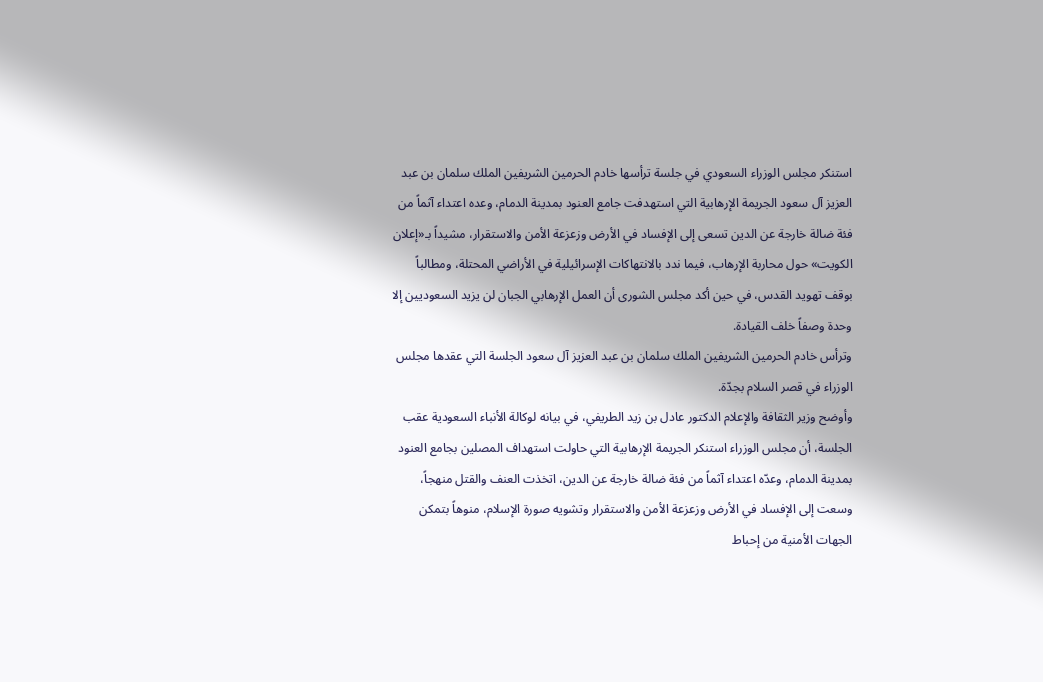استنكر مجلس الوزراء السعودي في جلسة ترأسها خادم الحرمين الشريفين الملك سلمان بن عبد العزيز آل سعود الجريمة الإرهابية التي استهدفت جامع العنود بمدينة الدمام، وعده اعتداء آثماً من فئة ضالة خارجة عن الدين تسعى إلى الإفساد في الأرض وزعزعة الأمن والاستقرار، مشيداً بـ«إعلان الكويت» حول محاربة الإرهاب، فيما ندد بالانتهاكات الإسرائيلية في الأراضي المحتلة، ومطالباً بوقف تهويد القدس، في حين أكد مجلس الشورى أن العمل الإرهابي الجبان لن يزيد السعوديين إلا وحدة وصفاً خلف القيادة.
وترأس خادم الحرمين الشريفين الملك سلمان بن عبد العزيز آل سعود الجلسة التي عقدها مجلس الوزراء في قصر السلام بجدّة.
وأوضح وزير الثقافة والإعلام الدكتور عادل بن زيد الطريفي، في بيانه لوكالة الأنباء السعودية عقب الجلسة، أن مجلس الوزراء استنكر الجريمة الإرهابية التي حاولت استهداف المصلين بجامع العنود بمدينة الدمام، وعدّه اعتداء آثماً من فئة ضالة خارجة عن الدين، اتخذت العنف والقتل منهجاً، وسعت إلى الإفساد في الأرض وزعزعة الأمن والاستقرار وتشويه صورة الإسلام، منوهاً بتمكن الجهات الأمنية من إحباط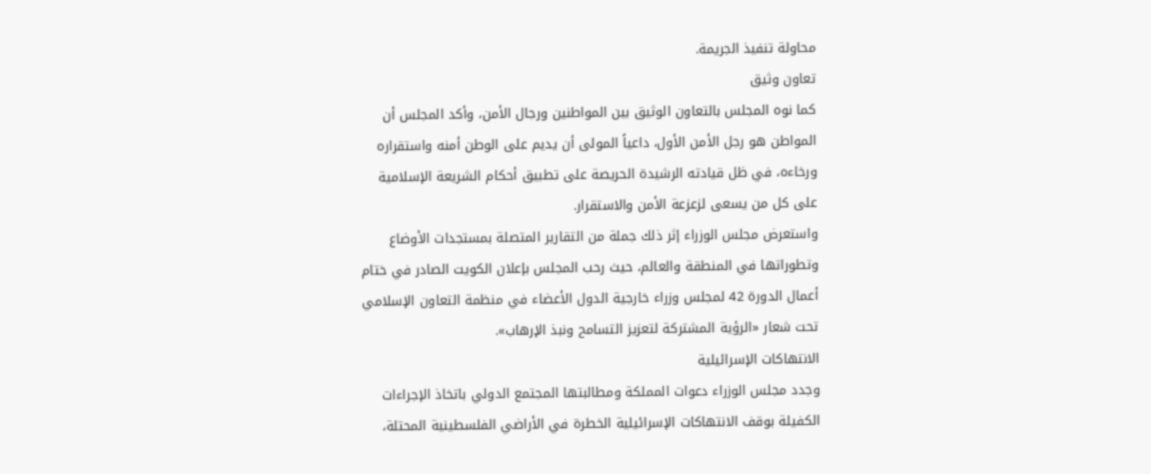محاولة تنفيذ الجريمة.
تعاون وثيق
كما نوه المجلس بالتعاون الوثيق بين المواطنين ورجال الأمن، وأكد المجلس أن المواطن هو رجل الأمن الأول، داعياً المولى أن يديم على الوطن أمنه واستقراره ورخاءه، في ظل قيادته الرشيدة الحريصة على تطبيق أحكام الشريعة الإسلامية على كل من يسعى لزعزعة الأمن والاستقرار.
واستعرض مجلس الوزراء إثر ذلك جملة من التقارير المتصلة بمستجدات الأوضاع وتطوراتها في المنطقة والعالم، حيث رحب المجلس بإعلان الكويت الصادر في ختام أعمال الدورة 42 لمجلس وزراء خارجية الدول الأعضاء في منظمة التعاون الإسلامي تحت شعار «الرؤية المشتركة لتعزيز التسامح ونبذ الإرهاب».
الانتهاكات الإسرائيلية
وجدد مجلس الوزراء دعوات المملكة ومطالبتها المجتمع الدولي باتخاذ الإجراءات الكفيلة بوقف الانتهاكات الإسرائيلية الخطرة في الأراضي الفلسطينية المحتلة،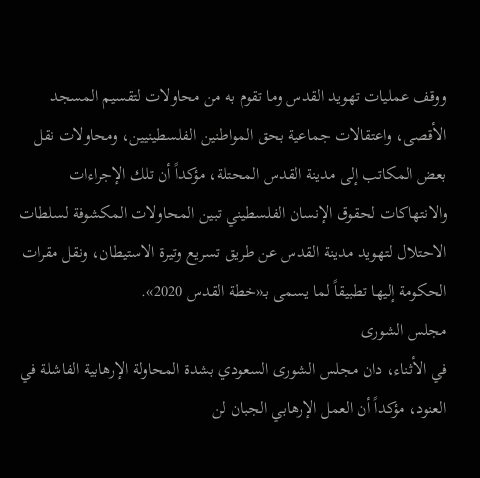ووقف عمليات تهويد القدس وما تقوم به من محاولات لتقسيم المسجد الأقصى، واعتقالات جماعية بحق المواطنين الفلسطينيين، ومحاولات نقل بعض المكاتب إلى مدينة القدس المحتلة، مؤكداً أن تلك الإجراءات والانتهاكات لحقوق الإنسان الفلسطيني تبين المحاولات المكشوفة لسلطات الاحتلال لتهويد مدينة القدس عن طريق تسريع وتيرة الاستيطان، ونقل مقرات الحكومة إليها تطبيقاً لما يسمى بـ«خطة القدس 2020».
مجلس الشورى
في الأثناء، دان مجلس الشورى السعودي بشدة المحاولة الإرهابية الفاشلة في العنود، مؤكداً أن العمل الإرهابي الجبان لن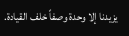يزيدنا إلا وحدة وصفاً خلف القيادة.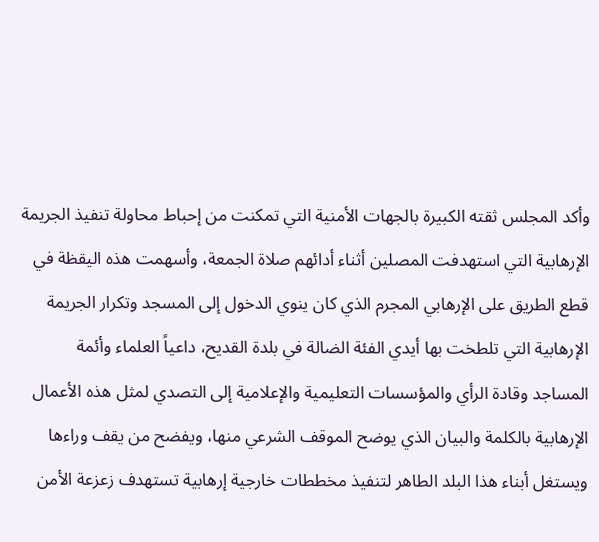وأكد المجلس ثقته الكبيرة بالجهات الأمنية التي تمكنت من إحباط محاولة تنفيذ الجريمة الإرهابية التي استهدفت المصلين أثناء أدائهم صلاة الجمعة، وأسهمت هذه اليقظة في قطع الطريق على الإرهابي المجرم الذي كان ينوي الدخول إلى المسجد وتكرار الجريمة الإرهابية التي تلطخت بها أيدي الفئة الضالة في بلدة القديح، داعياً العلماء وأئمة المساجد وقادة الرأي والمؤسسات التعليمية والإعلامية إلى التصدي لمثل هذه الأعمال الإرهابية بالكلمة والبيان الذي يوضح الموقف الشرعي منها، ويفضح من يقف وراءها ويستغل أبناء هذا البلد الطاهر لتنفيذ مخططات خارجية إرهابية تستهدف زعزعة الأمن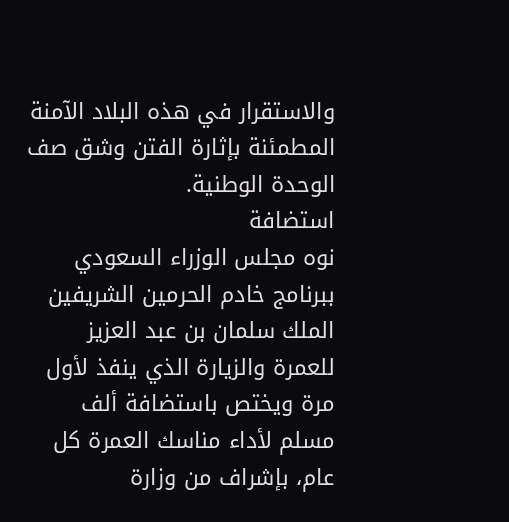والاستقرار في هذه البلاد الآمنة المطمئنة بإثارة الفتن وشق صف الوحدة الوطنية.
استضافة
نوه مجلس الوزراء السعودي ببرنامج خادم الحرمين الشريفين الملك سلمان بن عبد العزيز للعمرة والزيارة الذي ينفذ لأول مرة ويختص باستضافة ألف مسلم لأداء مناسك العمرة كل عام، بإشراف من وزارة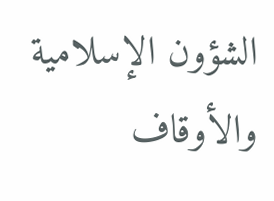الشؤون الإسلامية والأوقاف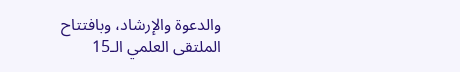والدعوة والإرشاد، وبافتتاح الملتقى العلمي الـ15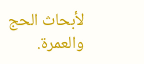لأبحاث الحج والعمرة.